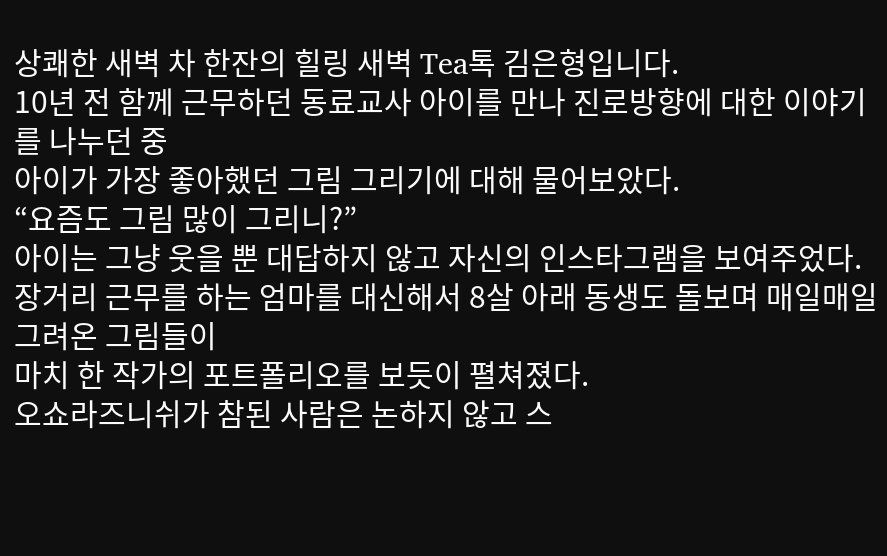상쾌한 새벽 차 한잔의 힐링 새벽 Tea톡 김은형입니다.
10년 전 함께 근무하던 동료교사 아이를 만나 진로방향에 대한 이야기를 나누던 중
아이가 가장 좋아했던 그림 그리기에 대해 물어보았다.
“요즘도 그림 많이 그리니?”
아이는 그냥 웃을 뿐 대답하지 않고 자신의 인스타그램을 보여주었다.
장거리 근무를 하는 엄마를 대신해서 8살 아래 동생도 돌보며 매일매일 그려온 그림들이
마치 한 작가의 포트폴리오를 보듯이 펼쳐졌다.
오쇼라즈니쉬가 참된 사람은 논하지 않고 스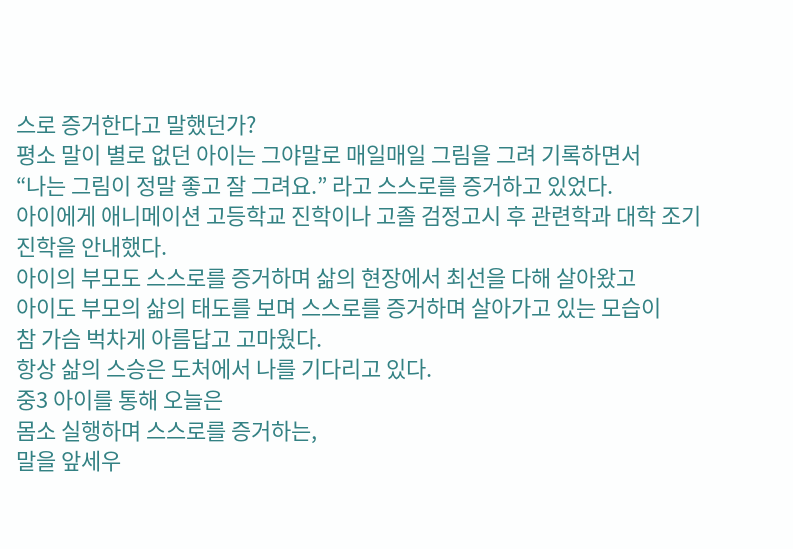스로 증거한다고 말했던가?
평소 말이 별로 없던 아이는 그야말로 매일매일 그림을 그려 기록하면서
“나는 그림이 정말 좋고 잘 그려요.” 라고 스스로를 증거하고 있었다.
아이에게 애니메이션 고등학교 진학이나 고졸 검정고시 후 관련학과 대학 조기진학을 안내했다.
아이의 부모도 스스로를 증거하며 삶의 현장에서 최선을 다해 살아왔고
아이도 부모의 삶의 태도를 보며 스스로를 증거하며 살아가고 있는 모습이
참 가슴 벅차게 아름답고 고마웠다.
항상 삶의 스승은 도처에서 나를 기다리고 있다.
중3 아이를 통해 오늘은
몸소 실행하며 스스로를 증거하는,
말을 앞세우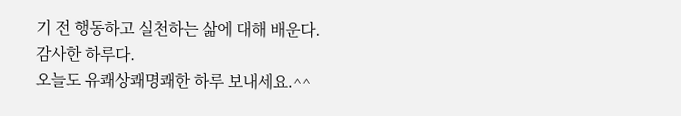기 전 행동하고 실천하는 삶에 대해 배운다.
감사한 하루다.
오늘도 유쾌상쾌명쾌한 하루 보내세요.^^